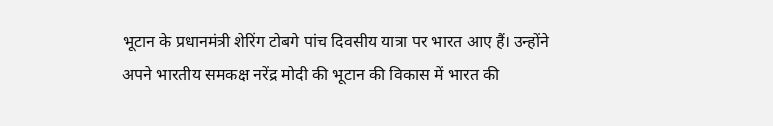भूटान के प्रधानमंत्री शेरिंग टोबगे पांच दिवसीय यात्रा पर भारत आए हैं। उन्होंने अपने भारतीय समकक्ष नरेंद्र मोदी की भूटान की विकास में भारत की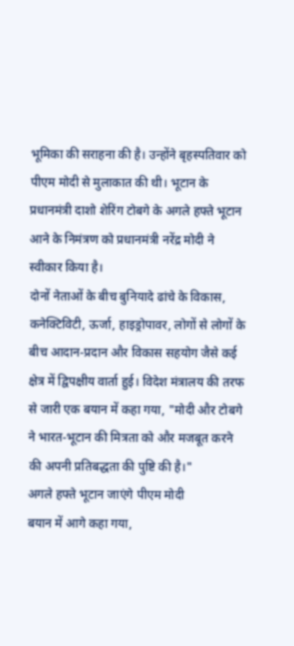भूमिका की सराहना की है। उन्होंने बृहस्पतिवार को पीएम मोदी से मुलाकात की थी। भूटान के प्रधानमंत्री दाशो शेरिंग टोबगे के अगले हफ्ते भूटान आने के निमंत्रण को प्रधानमंत्री नरेंद्र मोदी ने स्वीकार किया है।
दोनों नेताओं के बीच बुनियादे ढांचे के विकास, कनेक्टिविटी, ऊर्जा, हाइड्रोपावर, लोगों से लोगों के बीच आदान-प्रदान और विकास सहयोग जैसे कई क्षेत्र में द्विपक्षीय वार्ता हुई। विदेश मंत्रालय की तरफ से जारी एक बयान में कहा गया, "मोदी और टोबगे ने भारत-भूटान की मित्रता को और मजबूत करने की अपनी प्रतिबद्धता की पुष्टि की है।"
अगले हफ्ते भूटान जाएंगे पीएम मोदी
बयान में आगे कहा गया,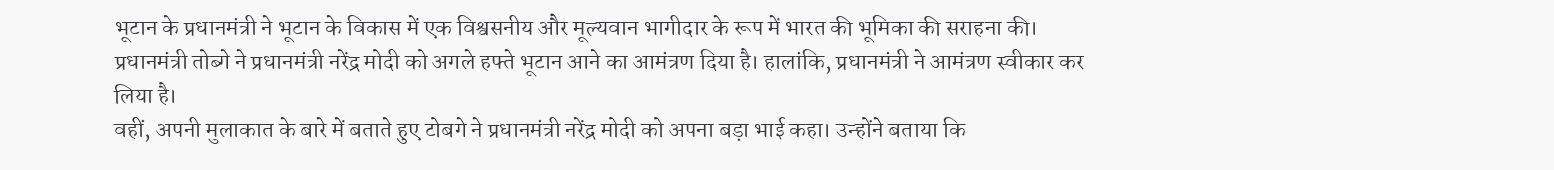भूटान के प्रधानमंत्री ने भूटान के विकास में एक विश्वसनीय और मूल्यवान भागीदार के रूप में भारत की भूमिका की सराहना की। प्रधानमंत्री तोब्गे ने प्रधानमंत्री नरेंद्र मोदी को अगले हफ्ते भूटान आने का आमंत्रण दिया है। हालांकि, प्रधानमंत्री ने आमंत्रण स्वीकार कर लिया है।
वहीं, अपनी मुलाकात के बारे में बताते हुए टोबगे ने प्रधानमंत्री नरेंद्र मोदी को अपना बड़ा भाई कहा। उन्होंने बताया कि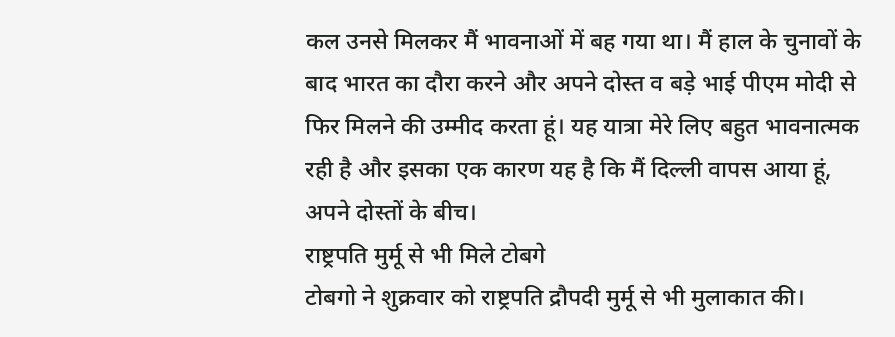कल उनसे मिलकर मैं भावनाओं में बह गया था। मैं हाल के चुनावों के बाद भारत का दौरा करने और अपने दोस्त व बड़े भाई पीएम मोदी से फिर मिलने की उम्मीद करता हूं। यह यात्रा मेरे लिए बहुत भावनात्मक रही है और इसका एक कारण यह है कि मैं दिल्ली वापस आया हूं, अपने दोस्तों के बीच।
राष्ट्रपति मुर्मू से भी मिले टोबगे
टोबगो ने शुक्रवार को राष्ट्रपति द्रौपदी मुर्मू से भी मुलाकात की।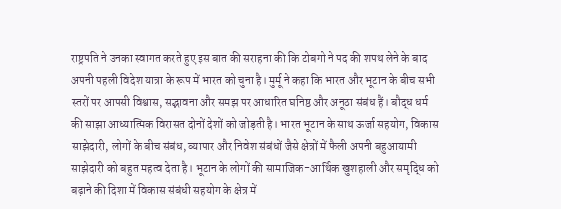राष्ट्रपति ने उनका स्वागत करते हुए इस बात की सराहना की कि टोबगो ने पद की शपथ लेने के बाद अपनी पहली विदेश यात्रा के रूप में भारत को चुना है। मुर्मू ने कहा कि भारत और भूटान के बीच सभी स्तरों पर आपसी विश्वास, सद्भावना और समझ पर आधारित घनिष्ठ और अनूठा संबंध हैं। बौद्ध धर्म की साझा आध्यात्मिक विरासत दोनों देशों को जोड़ती है। भारत भूटान के साथ ऊर्जा सहयोग, विकास साझेदारी, लोगों के बीच संबंध, व्यापार और निवेश संबंधों जैसे क्षेत्रों में फैली अपनी बहुआयामी साझेदारी को बहुत महत्व देता है। भूटान के लोगों की सामाजिक-आर्थिक खुशहाली और समृद्धि को बढ़ाने की दिशा में विकास संबंधी सहयोग के क्षेत्र में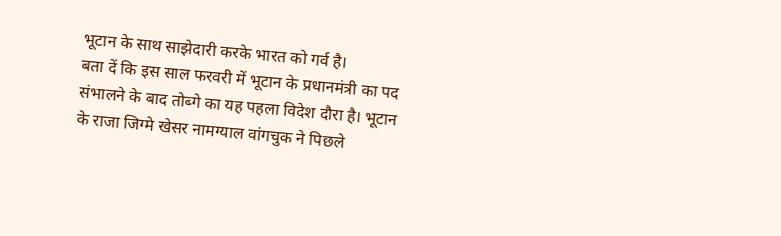भूटान के साथ साझेदारी करके भारत को गर्व है।
बता दें कि इस साल फरवरी में भूटान के प्रधानमंत्री का पद संभालने के बाद तोब्गे का यह पहला विदेश दौरा है। भूटान के राजा जिग्मे खेसर नामग्याल वांगचुक ने पिछले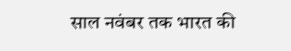साल नवंबर तक भारत की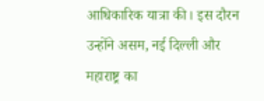आधिकारिक यात्रा की। इस दौरन उन्होंने असम, नई दिल्ली और महाराष्ट्र का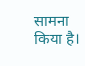सामना किया है।